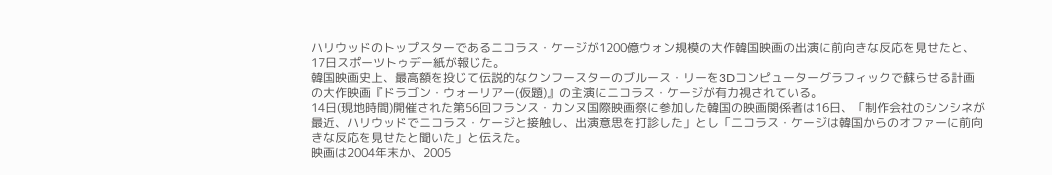ハリウッドのトップスターであるニコラス・ケージが1200億ウォン規模の大作韓国映画の出演に前向きな反応を見せたと、17日スポーツトゥデー紙が報じた。
韓国映画史上、最高額を投じて伝説的なクンフースターのブルース・リーを3Dコンピューターグラフィックで蘇らせる計画の大作映画『ドラゴン・ウォーリアー(仮題)』の主演にニコラス・ケージが有力視されている。
14日(現地時間)開催された第56回フランス・カンヌ国際映画祭に参加した韓国の映画関係者は16日、「制作会社のシンシネが最近、ハリウッドでニコラス・ケージと接触し、出演意思を打診した」とし「二コラス・ケージは韓国からのオファーに前向きな反応を見せたと聞いた」と伝えた。
映画は2004年末か、2005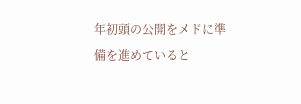年初頭の公開をメドに準備を進めていると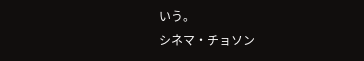いう。
シネマ・チョソン